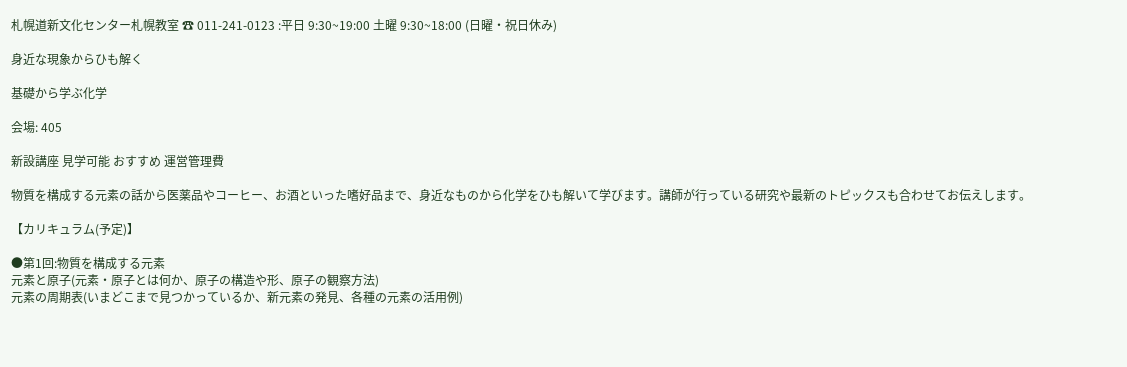札幌道新文化センター札幌教室 ☎ 011-241-0123 :平日 9:30~19:00 土曜 9:30~18:00 (日曜・祝日休み)

身近な現象からひも解く

基礎から学ぶ化学

会場: 405

新設講座 見学可能 おすすめ 運営管理費

物質を構成する元素の話から医薬品やコーヒー、お酒といった嗜好品まで、身近なものから化学をひも解いて学びます。講師が行っている研究や最新のトピックスも合わせてお伝えします。

【カリキュラム(予定)】

●第1回:物質を構成する元素
元素と原子(元素・原子とは何か、原子の構造や形、原子の観察方法)
元素の周期表(いまどこまで見つかっているか、新元素の発見、各種の元素の活用例)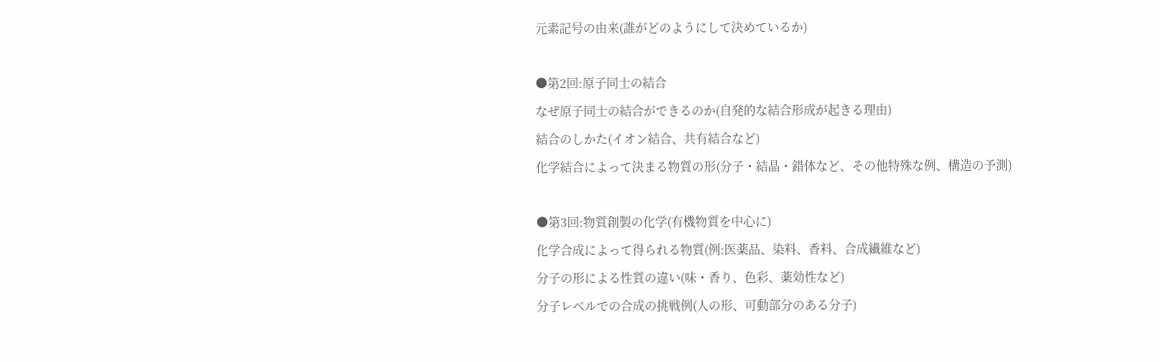元素記号の由来(誰がどのようにして決めているか)

●第2回:原子同士の結合
なぜ原子同士の結合ができるのか(自発的な結合形成が起きる理由)
結合のしかた(イオン結合、共有結合など)
化学結合によって決まる物質の形(分子・結晶・錯体など、その他特殊な例、構造の予測)

●第3回:物質創製の化学(有機物質を中心に)
化学合成によって得られる物質(例:医薬品、染料、香料、合成繊維など)
分子の形による性質の違い(味・香り、色彩、薬効性など)
分子レベルでの合成の挑戦例(人の形、可動部分のある分子)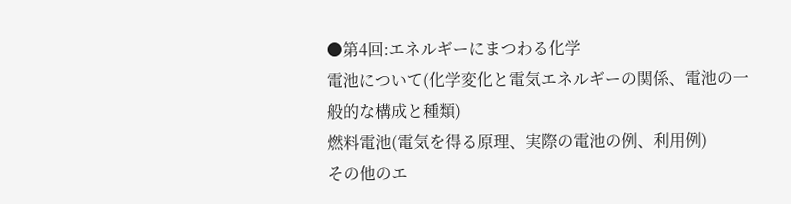●第4回:エネルギーにまつわる化学
電池について(化学変化と電気エネルギーの関係、電池の一般的な構成と種類)
燃料電池(電気を得る原理、実際の電池の例、利用例)
その他のエ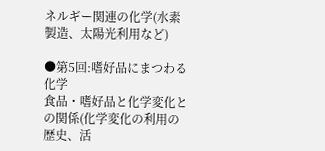ネルギー関連の化学(水素製造、太陽光利用など)

●第5回:嗜好品にまつわる化学
食品・嗜好品と化学変化との関係(化学変化の利用の歴史、活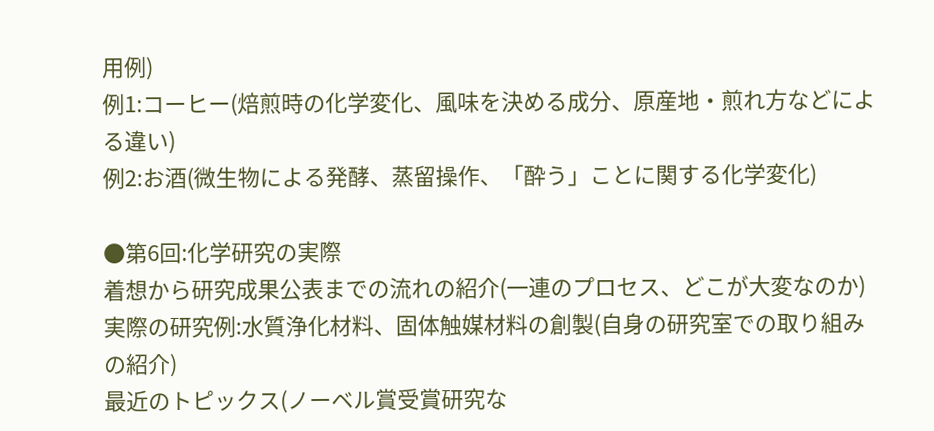用例)
例1:コーヒー(焙煎時の化学変化、風味を決める成分、原産地・煎れ方などによる違い)
例2:お酒(微生物による発酵、蒸留操作、「酔う」ことに関する化学変化)

●第6回:化学研究の実際
着想から研究成果公表までの流れの紹介(一連のプロセス、どこが大変なのか)
実際の研究例:水質浄化材料、固体触媒材料の創製(自身の研究室での取り組みの紹介)
最近のトピックス(ノーベル賞受賞研究な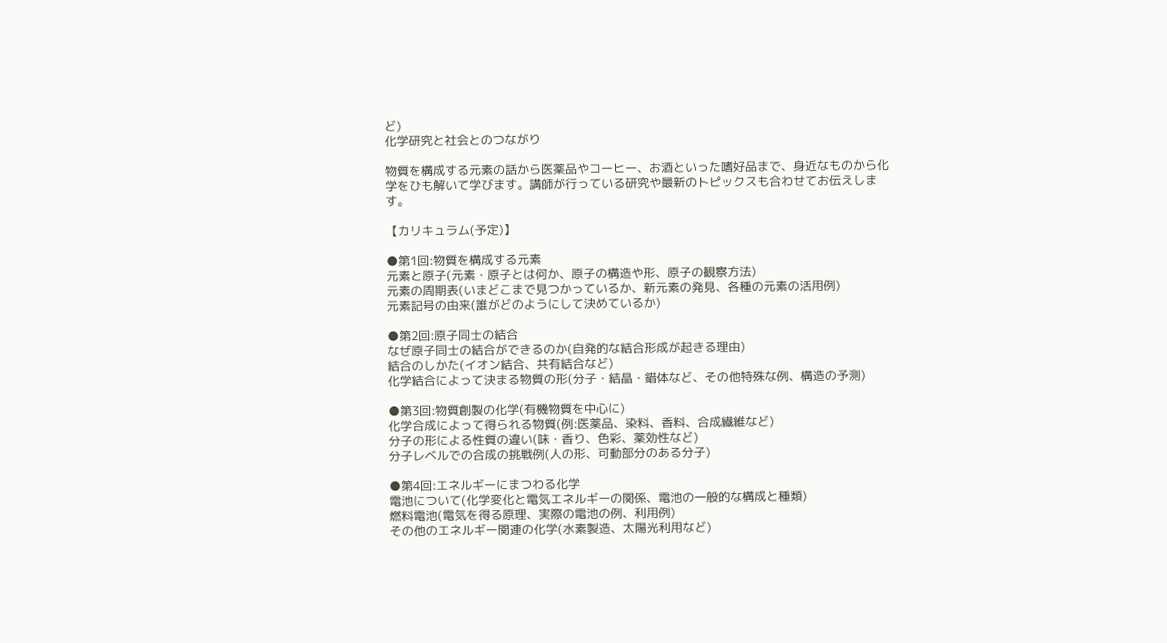ど)
化学研究と社会とのつながり

物質を構成する元素の話から医薬品やコーヒー、お酒といった嗜好品まで、身近なものから化学をひも解いて学びます。講師が行っている研究や最新のトピックスも合わせてお伝えします。

【カリキュラム(予定)】

●第1回:物質を構成する元素
元素と原子(元素・原子とは何か、原子の構造や形、原子の観察方法)
元素の周期表(いまどこまで見つかっているか、新元素の発見、各種の元素の活用例)
元素記号の由来(誰がどのようにして決めているか)

●第2回:原子同士の結合
なぜ原子同士の結合ができるのか(自発的な結合形成が起きる理由)
結合のしかた(イオン結合、共有結合など)
化学結合によって決まる物質の形(分子・結晶・錯体など、その他特殊な例、構造の予測)

●第3回:物質創製の化学(有機物質を中心に)
化学合成によって得られる物質(例:医薬品、染料、香料、合成繊維など)
分子の形による性質の違い(味・香り、色彩、薬効性など)
分子レベルでの合成の挑戦例(人の形、可動部分のある分子)

●第4回:エネルギーにまつわる化学
電池について(化学変化と電気エネルギーの関係、電池の一般的な構成と種類)
燃料電池(電気を得る原理、実際の電池の例、利用例)
その他のエネルギー関連の化学(水素製造、太陽光利用など)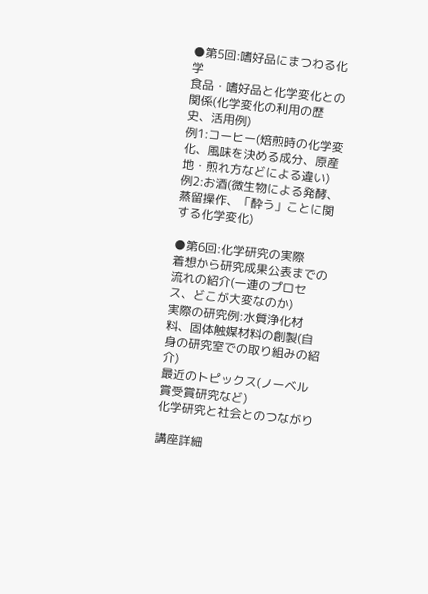●第5回:嗜好品にまつわる化学
食品・嗜好品と化学変化との関係(化学変化の利用の歴史、活用例)
例1:コーヒー(焙煎時の化学変化、風味を決める成分、原産地・煎れ方などによる違い)
例2:お酒(微生物による発酵、蒸留操作、「酔う」ことに関する化学変化)

●第6回:化学研究の実際
着想から研究成果公表までの流れの紹介(一連のプロセス、どこが大変なのか)
実際の研究例:水質浄化材料、固体触媒材料の創製(自身の研究室での取り組みの紹介)
最近のトピックス(ノーベル賞受賞研究など)
化学研究と社会とのつながり

講座詳細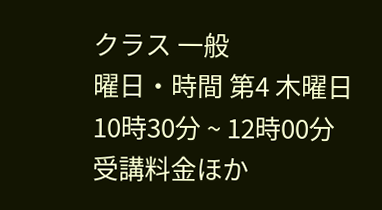クラス 一般
曜日・時間 第4 木曜日
10時30分 ~ 12時00分
受講料金ほか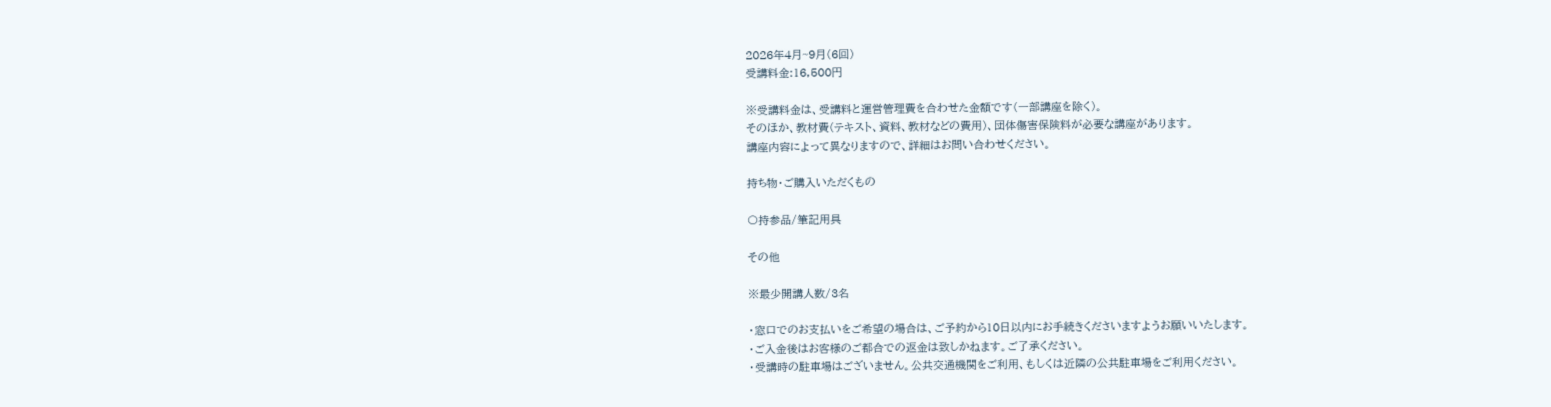2026年4月~9月(6回)
受講料金:16,500円

※受講料金は、受講料と運営管理費を合わせた金額です(一部講座を除く)。
そのほか、教材費(テキスト、資料、教材などの費用)、団体傷害保険料が必要な講座があります。
講座内容によって異なりますので、詳細はお問い合わせください。

持ち物・ご購入いただくもの

〇持参品/筆記用具

その他

※最少開講人数/3名

・窓口でのお支払いをご希望の場合は、ご予約から10日以内にお手続きくださいますようお願いいたします。
・ご入金後はお客様のご都合での返金は致しかねます。ご了承ください。
・受講時の駐車場はございません。公共交通機関をご利用、もしくは近隣の公共駐車場をご利用ください。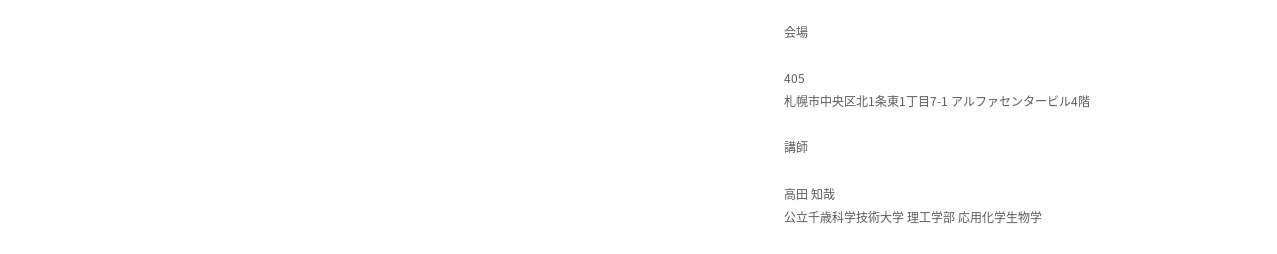会場

405
札幌市中央区北1条東1丁目7-1 アルファセンタービル4階

講師

高田 知哉
公立千歳科学技術大学 理工学部 応用化学生物学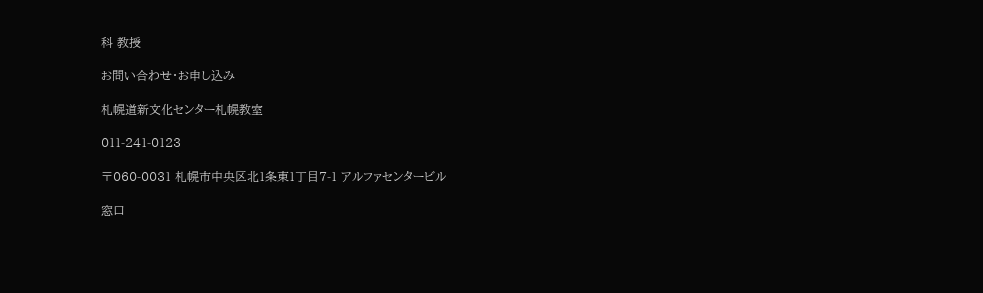科 教授

お問い合わせ・お申し込み

札幌道新文化センター札幌教室

011-241-0123

〒060-0031 札幌市中央区北1条東1丁目7-1 アルファセンタービル

窓口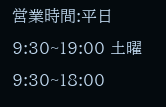営業時間:平日 9:30~19:00 土曜 9:30~18:00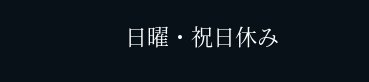日曜・祝日休み